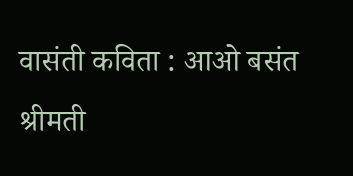वासंती कविता : आओ बसंत
श्रीमती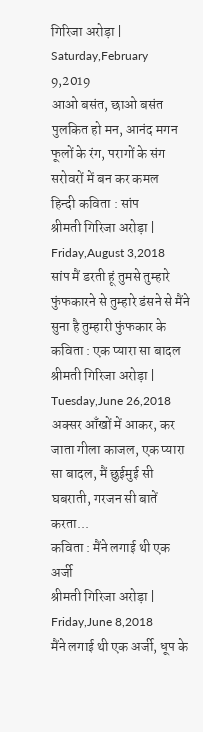गिरिजा अरोड़ा | Saturday,February 9,2019
आओ बसंत, छाओ बसंत पुलकित हो मन, आनंद मगन फूलों के रंग, परागों के संग सरोवरों में बन कर कमल
हिन्दी कविता : सांप
श्रीमती गिरिजा अरोड़ा | Friday,August 3,2018
सांप मैं डरती हूं तुमसे तुम्हारे फुंफकारने से तुम्हारे डंसने से मैंने सुना है तुम्हारी फुंफकार के
कविता : एक प्यारा सा बादल
श्रीमती गिरिजा अरोड़ा | Tuesday,June 26,2018
अक्सर आँखों में आकर, कर जाता गीला काजल, एक प्यारा सा बादल, मैं छुईमुई सी घबराती, गरजन सी बातें करता...
कविता : मैंने लगाई थी एक अर्जी
श्रीमती गिरिजा अरोड़ा | Friday,June 8,2018
मैंने लगाई थी एक अर्जी, धूप के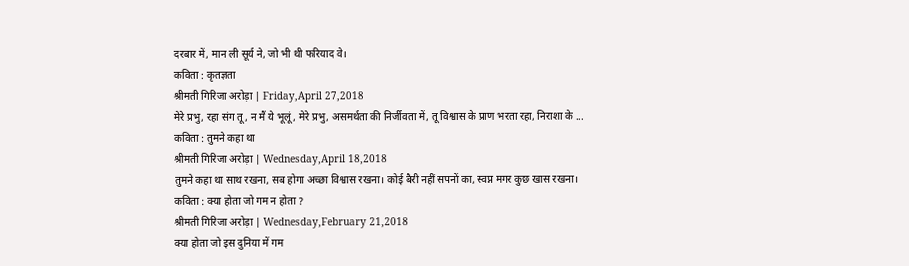दरबार में, मान ली सूर्य ने, जो भी थी फरियाद वे।
कविता : कृतज्ञता
श्रीमती गिरिजा अरोड़ा | Friday,April 27,2018
मेरे प्रभु, रहा संग तू, न मैं ये भूलूं, मेरे प्रभु, असमर्थता की निर्जीवता में, तू विश्वास के प्राण भरता रहा, निराशा के ...
कविता : तुमने कहा था
श्रीमती गिरिजा अरोड़ा | Wednesday,April 18,2018
तुमने कहा था साथ रखना, सब होगा अच्छा विश्वास रखना। कोई बैरी नहीं सपनों का, स्वप्न मगर कुछ खास रखना।
कविता : क्या होता जो गम न होता ?
श्रीमती गिरिजा अरोड़ा | Wednesday,February 21,2018
क्या होता जो इस दुनिया में गम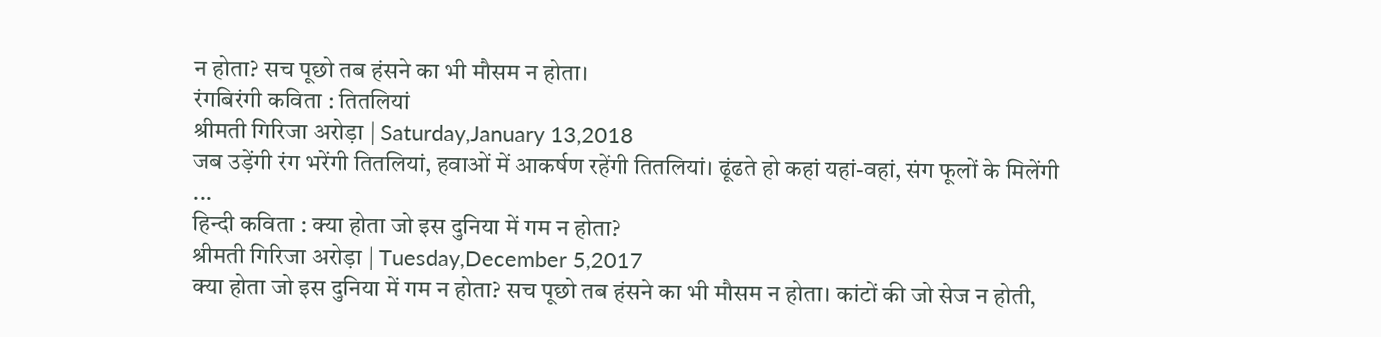न होता? सच पूछो तब हंसने का भी मौसम न होता।
रंगबिरंगी कविता : तितलियां
श्रीमती गिरिजा अरोड़ा | Saturday,January 13,2018
जब उड़ेंगी रंग भरेंगी तितलियां, हवाओं में आकर्षण रहेंगी तितलियां। ढूंढते हो कहां यहां-वहां, संग फूलों के मिलेंगी ...
हिन्दी कविता : क्या होता जो इस दुनिया में गम न होता?
श्रीमती गिरिजा अरोड़ा | Tuesday,December 5,2017
क्या होता जो इस दुनिया में गम न होता? सच पूछो तब हंसने का भी मौसम न होता। कांटों की जो सेज न होती,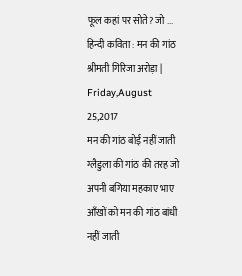फूल कहां पर सोते? जो ...
हिन्दी कविता : मन की गांठ
श्रीमती गिरिजा अरोड़ा | Friday,August 25,2017
मन की गांठ बोई नहीं जाती ग्लैडुला की गांठ की तरह जो अपनी बगिया महकाए भाए आँखों को मन की गांठ बांधी नहीं जाती